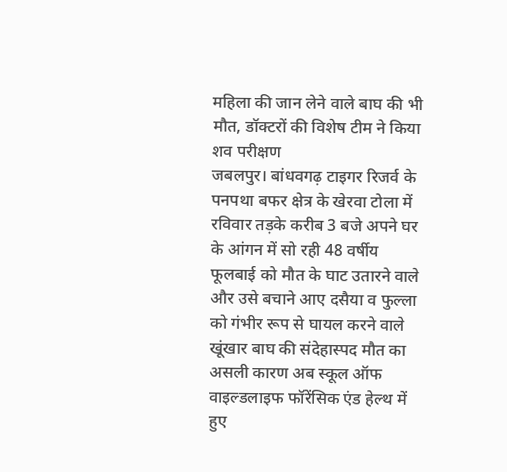महिला की जान लेने वाले बाघ की भी मौत, डॉक्टरों की विशेष टीम ने किया शव परीक्षण
जबलपुर। बांधवगढ़ टाइगर रिजर्व के पनपथा बफर क्षेत्र के खेरवा टोला में रविवार तड़के करीब 3 बजे अपने घर के आंगन में सो रही 48 वर्षीय फूलबाई को मौत के घाट उतारने वाले और उसे बचाने आए दसैया व फुल्ला को गंभीर रूप से घायल करने वाले खूंखार बाघ की संदेहास्पद मौत का असली कारण अब स्कूल ऑफ वाइल्डलाइफ फॉरेंसिक एंड हेल्थ में हुए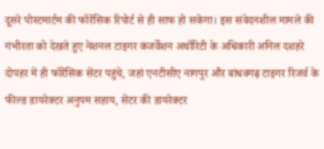दूसरे पोस्टमार्टम की फॉरेंसिक रिपोर्ट से ही साफ हो सकेगा। इस संवेदनशील मामले की गंभीरता को देखते हुए नेशनल टाइगर कंजर्वेशन अथॉरिटी के अधिकारी अनिल दशहरे दोपहर में ही फॉरेंसिक सेंटर पहुंचे, जहां एनटीसीए नागपुर और बांधवगढ़ टाइगर रिजर्व के फील्ड डायरेक्टर अनुपम सहाय, सेंटर की डायरेक्टर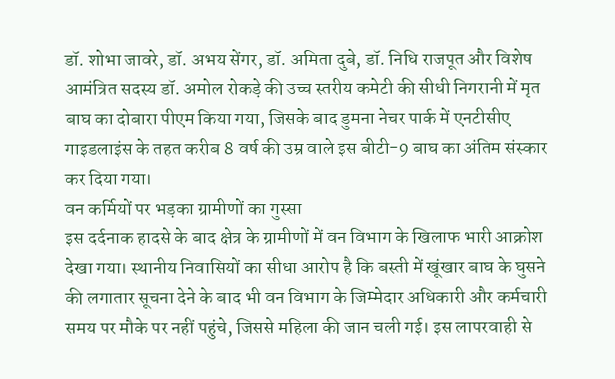डॉ. शोभा जावरे, डॉ. अभय सेंगर, डॉ. अमिता दुबे, डॉ. निधि राजपूत और विशेष आमंत्रित सदस्य डॉ. अमोल रोकड़े की उच्च स्तरीय कमेटी की सीधी निगरानी में मृत बाघ का दोबारा पीएम किया गया, जिसके बाद डुमना नेचर पार्क में एनटीसीए गाइडलाइंस के तहत करीब 8 वर्ष की उम्र वाले इस बीटी-9 बाघ का अंतिम संस्कार कर दिया गया।
वन कर्मियों पर भड़का ग्रामीणों का गुस्सा
इस दर्दनाक हादसे के बाद क्षेत्र के ग्रामीणों में वन विभाग के खिलाफ भारी आक्रोश देखा गया। स्थानीय निवासियों का सीधा आरोप है कि बस्ती में खूंखार बाघ के घुसने की लगातार सूचना देने के बाद भी वन विभाग के जिम्मेदार अधिकारी और कर्मचारी समय पर मौके पर नहीं पहुंचे, जिससे महिला की जान चली गई। इस लापरवाही से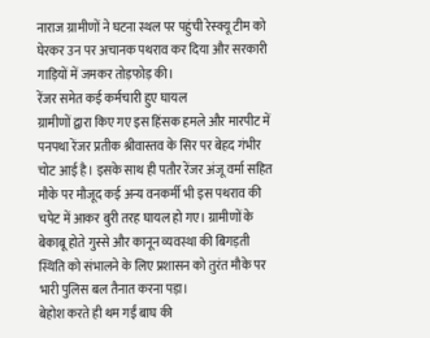नाराज ग्रामीणों ने घटना स्थल पर पहुंची रेस्क्यू टीम को घेरकर उन पर अचानक पथराव कर दिया और सरकारी गाड़ियों में जमकर तोड़फोड़ की।
रेंजर समेत कई कर्मचारी हुए घायल
ग्रामीणों द्वारा किए गए इस हिंसक हमले और मारपीट में पनपथा रेंजर प्रतीक श्रीवास्तव के सिर पर बेहद गंभीर चोट आई है। इसके साथ ही पतौर रेंजर अंजू वर्मा सहित मौके पर मौजूद कई अन्य वनकर्मी भी इस पथराव की चपेट में आकर बुरी तरह घायल हो गए। ग्रामीणों के बेकाबू होते गुस्से और कानून व्यवस्था की बिगड़ती स्थिति को संभालने के लिए प्रशासन को तुरंत मौके पर भारी पुलिस बल तैनात करना पड़ा।
बेहोश करते ही थम गईं बाघ की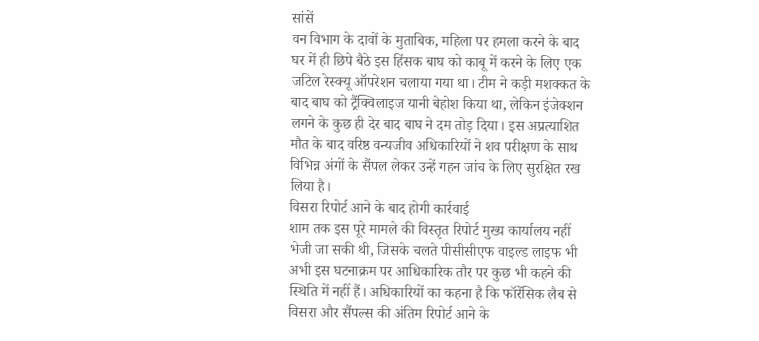सांसें
वन विभाग के दावों के मुताबिक, महिला पर हमला करने के बाद घर में ही छिपे बैठे इस हिंसक बाघ को काबू में करने के लिए एक जटिल रेस्क्यू ऑपरेशन चलाया गया था। टीम ने कड़ी मशक्कत के बाद बाघ को ट्रैंक्विलाइज यानी बेहोश किया था, लेकिन इंजेक्शन लगने के कुछ ही देर बाद बाघ ने दम तोड़ दिया। इस अप्रत्याशित मौत के बाद वरिष्ठ वन्यजीव अधिकारियों ने शव परीक्षण के साथ विभिन्न अंगों के सैंपल लेकर उन्हें गहन जांच के लिए सुरक्षित रख लिया है।
विसरा रिपोर्ट आने के बाद होगी कार्रवाई
शाम तक इस पूरे मामले की विस्तृत रिपोर्ट मुख्य कार्यालय नहीं भेजी जा सकी थी, जिसके चलते पीसीसीएफ वाइल्ड लाइफ भी अभी इस घटनाक्रम पर आधिकारिक तौर पर कुछ भी कहने की स्थिति में नहीं हैं। अधिकारियों का कहना है कि फॉरेंसिक लैब से विसरा और सैंपल्स की अंतिम रिपोर्ट आने के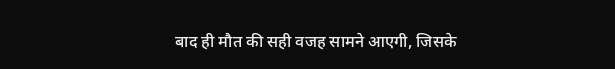बाद ही मौत की सही वजह सामने आएगी, जिसके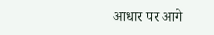आधार पर आगे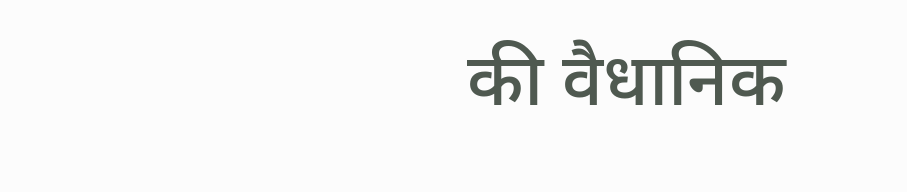की वैधानिक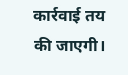कार्रवाई तय की जाएगी।